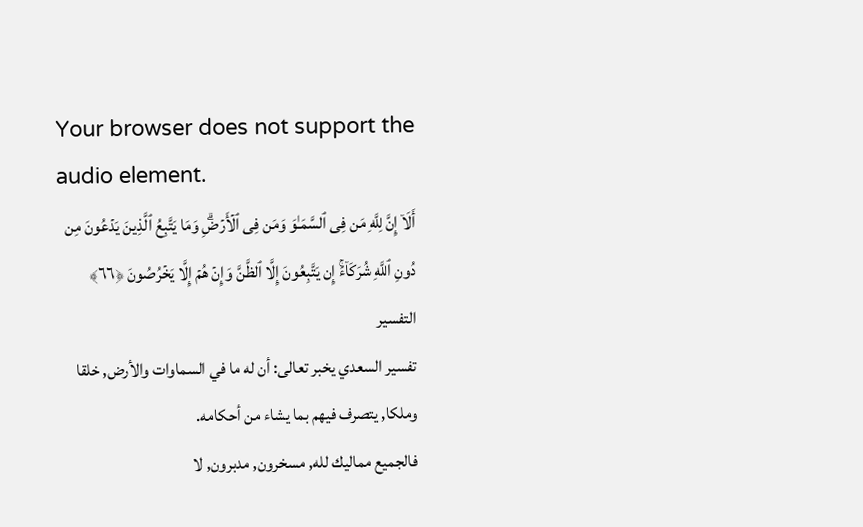Your browser does not support the audio element.
أَلَاۤ إِنَّ لِلَّهِ مَن فِی ٱلسَّمَـٰوَ وَمَن فِی ٱلۡأَرۡضِۗ وَمَا یَتَّبِعُ ٱلَّذِینَ یَدۡعُونَ مِن دُونِ ٱللَّهِ شُرَكَاۤءَۚ إِن یَتَّبِعُونَ إِلَّا ٱلظَّنَّ وَإِنۡ هُمۡ إِلَّا یَخۡرُصُونَ ﴿٦٦﴾
التفسير
تفسير السعدي يخبر تعالى: أن له ما في السماوات والأرض, خلقا وملكا, يتصرف فيهم بما يشاء من أحكامه.
فالجميع مماليك لله, مسخرون, مدبرون, لا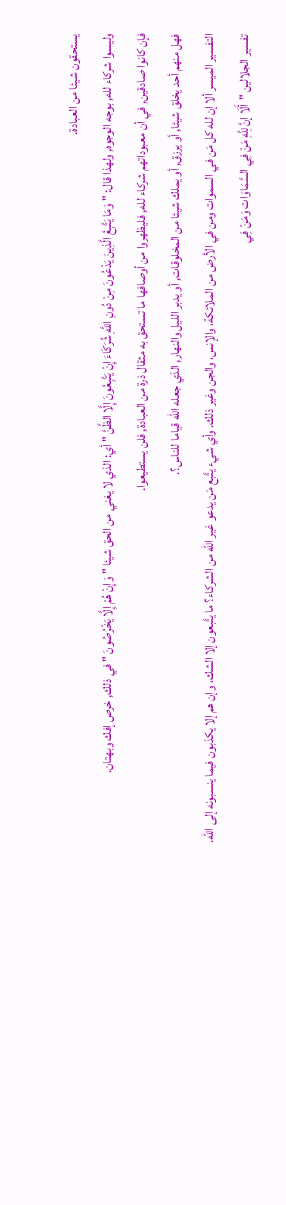يستحقون شيئا من العبادة.
وليسوا شركاء لله, بوجه الوجوه, ولهذا قال: " وَمَا يَتَّبِعُ الَّذِينَ يَدْعُونَ مِنْ دُونِ اللَّهِ شُرَكَاءَ إِنْ يَتَّبِعُونَ إِلَّا الظَّنَّ " أي: الذي لا يغني من الحق شيئا " وَإِنْ هُمْ إِلَّا يَخْرُصُونَ " في ذلك, خرص إفك وبهتان.
فإن كانوا صادقين, في أن معبوداتهم شركاء لله, فليظهروا من أوصافها ما تستحق به مثقال ذرة من العبادة, فلن يستطيعوا.
فهل منهم أحد يخلق شيئا, أو يرزق, أو يملك شيئا من المخلوقات, أو يدبر الليل والنهار, الذي جعله الله قياما للناس؟.
التفسير الميسر ألا إن لله كل مَن في السموات ومن في الأرض من الملائكة، والإنس، والجن وغير ذلك. وأي شيء يتَّبع مَن يدعو غير الله من الشركاء؟ ما يتَّبعون إلا الشك، وإن هم إلا يكذبون فيما ينسبونه إلى الله.
تفسير الجلالين "أَلَا إنَّ لِلَّهِ مَنْ فِي السَّمَاوَات وَمَنْ فِي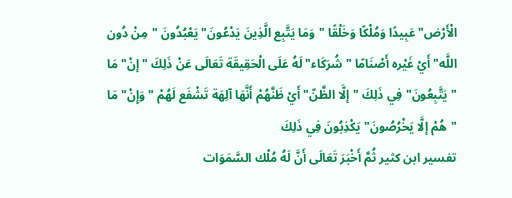الْأَرْض" عَبِيدًا وَمُلْكًا وَخَلْقًا "وَمَا يَتَّبِع الَّذِينَ يَدْعُونَ" يَعْبُدُونَ "مِنْ دُون اللَّه" أَيْ غَيْره أَصْنَامًا "شُرَكَاء" لَهُ عَلَى الْحَقِيقَة تَعَالَى عَنْ ذَلِكَ "إنْ" مَا "يَتَّبِعُونَ" فِي ذَلِكَ "إلَّا الظَّنّ" أَيْ ظَنَّهُمْ أَنَّهَا آلِهَة تَشْفَع لَهُمْ "وَإِنْ" مَا "هُمْ إلَّا يَخْرُصُونَ" يَكْذِبُونَ فِي ذَلِكَ
تفسير ابن كثير ثُمَّ أَخْبَرَ تَعَالَى أَنَّ لَهُ مُلْك السَّمَوَات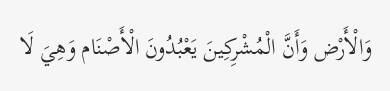وَالْأَرْض وَأَنَّ الْمُشْرِكِينَ يَعْبُدُونَ الْأَصْنَام وَهِيَ لَا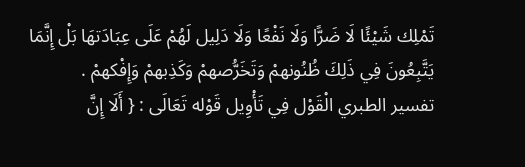تَمْلِك شَيْئًا لَا ضَرًّا وَلَا نَفْعًا وَلَا دَلِيل لَهُمْ عَلَى عِبَادَتهَا بَلْ إِنَّمَا يَتَّبِعُونَ فِي ذَلِكَ ظُنُونهمْ وَتَخَرُّصهمْ وَكَذِبهمْ وَإِفْكهمْ .
تفسير الطبري الْقَوْل فِي تَأْوِيل قَوْله تَعَالَى : { أَلَا إِنَّ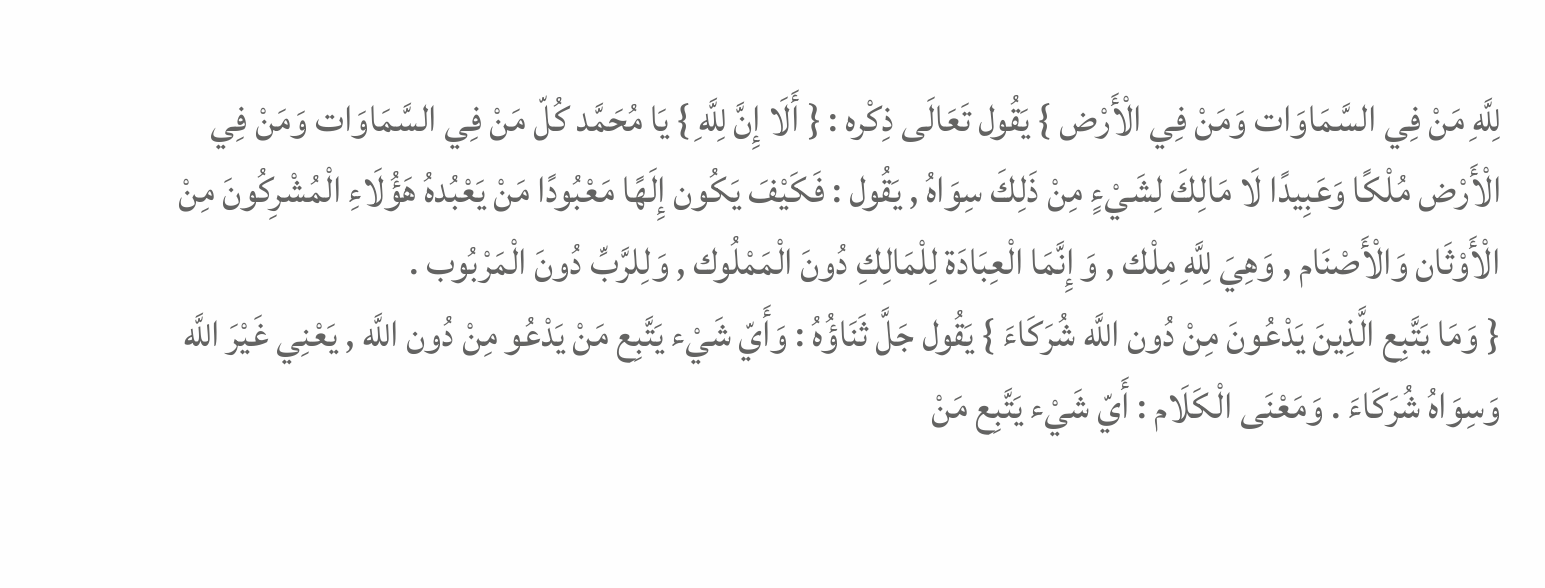لِلَّهِ مَنْ فِي السَّمَاوَات وَمَنْ فِي الْأَرْض } يَقُول تَعَالَى ذِكْره : { أَلَا إِنَّ لِلَّهِ } يَا مُحَمَّد كُلّ مَنْ فِي السَّمَاوَات وَمَنْ فِي الْأَرْض مُلْكًا وَعَبِيدًا لَا مَالِكَ لِشَيْءٍ مِنْ ذَلِكَ سِوَاهُ , يَقُول : فَكَيْفَ يَكُون إِلَهًا مَعْبُودًا مَنْ يَعْبُدهُ هَؤُلَاءِ الْمُشْرِكُونَ مِنْ الْأَوْثَان وَالْأَصْنَام , وَهِيَ لِلَّهِ مِلْك , وَ إِنَّمَا الْعِبَادَة لِلْمَالِكِ دُونَ الْمَمْلُوك , وَلِلرَّبِّ دُونَ الْمَرْبُوب .
{ وَمَا يَتَّبِع الَّذِينَ يَدْعُونَ مِنْ دُون اللَّه شُرَكَاءَ } يَقُول جَلَّ ثَنَاؤُهُ : وَأَيّ شَيْء يَتَّبِع مَنْ يَدْعُو مِنْ دُون اللَّه , يَعْنِي غَيْرَ اللَّه وَسِوَاهُ شُرَكَاءَ . وَمَعْنَى الْكَلَام : أَيّ شَيْء يَتَّبِع مَنْ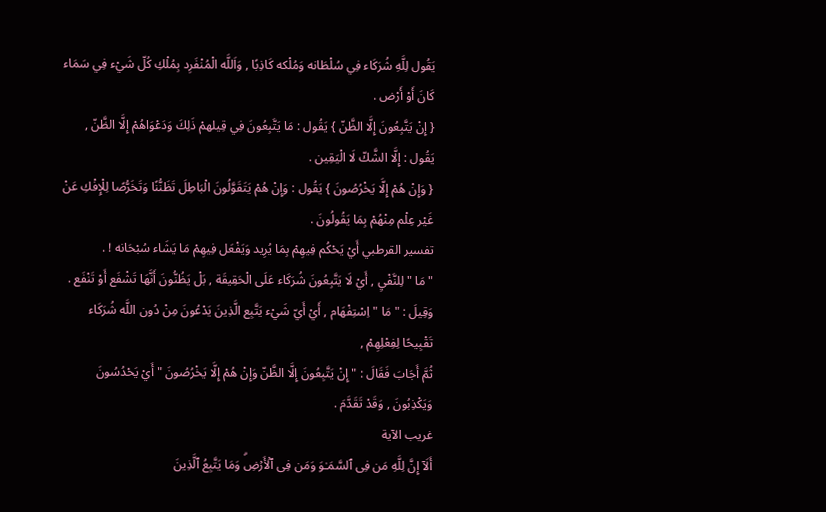يَقُول لِلَّهِ شُرَكَاء فِي سُلْطَانه وَمُلْكه كَاذِبًا , وَاَللَّه الْمُنْفَرِد بِمُلْكِ كُلّ شَيْء فِي سَمَاء كَانَ أَوْ أَرْض .
{ إِنْ يَتَّبِعُونَ إِلَّا الظَّنّ } يَقُول : مَا يَتَّبِعُونَ فِي قِيلهمْ ذَلِكَ وَدَعْوَاهُمْ إِلَّا الظَّنّ , يَقُول : إِلَّا الشَّكّ لَا الْيَقِين .
{ وَإِنْ هُمْ إِلَّا يَخْرُصُونَ } يَقُول : وَإِنْ هُمْ يَتَقَوَّلُونَ الْبَاطِلَ تَظَنُّنًا وَتَخَرُّصًا لِلْإِفْكِ عَنْ غَيْر عِلْم مِنْهُمْ بِمَا يَقُولُونَ .
تفسير القرطبي أَيْ يَحْكُم فِيهِمْ بِمَا يُرِيد وَيَفْعَل فِيهِمْ مَا يَشَاء سُبْحَانه ! .
" مَا " لِلنَّفْيِ , أَيْ لَا يَتَّبِعُونَ شُرَكَاء عَلَى الْحَقِيقَة , بَلْ يَظُنُّونَ أَنَّهَا تَشْفَع أَوْ تَنْفَع . وَقِيلَ : " مَا " اِسْتِفْهَام , أَيْ أَيّ شَيْء يَتَّبِع الَّذِينَ يَدْعُونَ مِنْ دُون اللَّه شُرَكَاء تَقْبِيحًا لِفِعْلِهِمْ ,
ثُمَّ أَجَابَ فَقَالَ : " إِنْ يَتَّبِعُونَ إِلَّا الظَّنّ وَإِنْ هُمْ إِلَّا يَخْرُصُونَ " أَيْ يَحْدُسُونَ وَيَكْذِبُونَ , وَقَدْ تَقَدَّمَ .
غريب الآية
أَلَاۤ إِنَّ لِلَّهِ مَن فِی ٱلسَّمَـٰوَ وَمَن فِی ٱلۡأَرۡضِۗ وَمَا یَتَّبِعُ ٱلَّذِینَ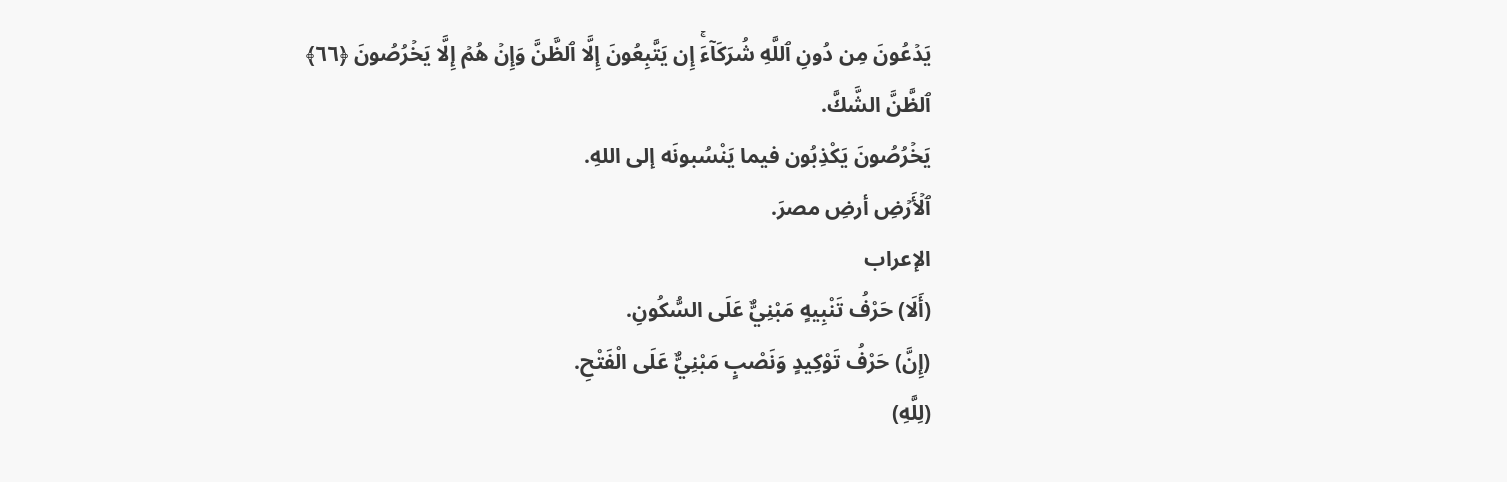یَدۡعُونَ مِن دُونِ ٱللَّهِ شُرَكَاۤءَۚ إِن یَتَّبِعُونَ إِلَّا ٱلظَّنَّ وَإِنۡ هُمۡ إِلَّا یَخۡرُصُونَ ﴿٦٦﴾
ٱلظَّنَّ الشَّكَّ.
یَخۡرُصُونَ يَكْذِبُون فيما يَنْسُبونَه إلى اللهِ.
ٱلۡأَرۡضِ أرضِ مصرَ.
الإعراب
(أَلَا) حَرْفُ تَنْبِيهٍ مَبْنِيٌّ عَلَى السُّكُونِ.
(إِنَّ) حَرْفُ تَوْكِيدٍ وَنَصْبٍ مَبْنِيٌّ عَلَى الْفَتْحِ.
(لِلَّهِ)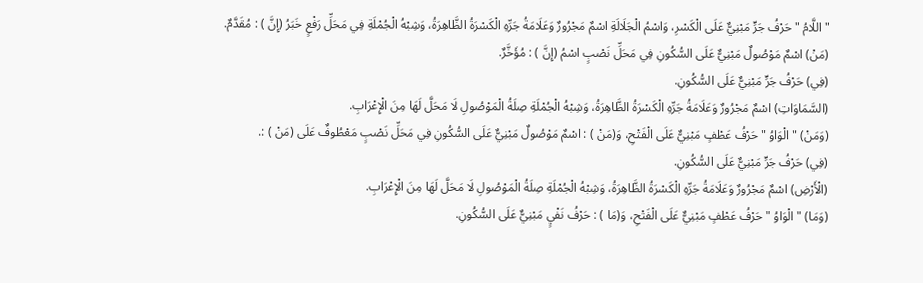"اللَّامُ " حَرْفُ جَرٍّ مَبْنِيٌّ عَلَى الْكَسْرِ، وَاسْمُ الْجَلَالَةِ اسْمٌ مَجْرُورٌ وَعَلَامَةُ جَرِّهِ الْكَسْرَةُ الظَّاهِرَةُ، وَشِبْهُ الْجُمْلَةِ فِي مَحَلِّ رَفْعٍ خَبَرُ (إِنَّ ) : مُقَدَّمٌ.
(مَنْ) اسْمٌ مَوْصُولٌ مَبْنِيٌّ عَلَى السُّكُونِ فِي مَحَلِّ نَصْبٍ اسْمُ (إِنَّ ) : مُؤَخَّرٌ.
(فِي) حَرْفُ جَرٍّ مَبْنِيٌّ عَلَى السُّكُونِ.
(السَّمَاوَاتِ) اسْمٌ مَجْرُورٌ وَعَلَامَةُ جَرِّهِ الْكَسْرَةُ الظَّاهِرَةُ، وَشِبْهُ الْجُمْلَةِ صِلَةُ الْمَوْصُولِ لَا مَحَلَّ لَهَا مِنَ الْإِعْرَابِ.
(وَمَنْ) "الْوَاوُ " حَرْفُ عَطْفٍ مَبْنِيٌّ عَلَى الْفَتْحِ، وَ(مَنْ ) : اسْمٌ مَوْصُولٌ مَبْنِيٌّ عَلَى السُّكُونِ فِي مَحَلِّ نَصْبٍ مَعْطُوفٌ عَلَى (مَنْ ) :.
(فِي) حَرْفُ جَرٍّ مَبْنِيٌّ عَلَى السُّكُونِ.
(الْأَرْضِ) اسْمٌ مَجْرُورٌ وَعَلَامَةُ جَرِّهِ الْكَسْرَةُ الظَّاهِرَةُ، وَشِبْهُ الْجُمْلَةِ صِلَةُ الْمَوْصُولِ لَا مَحَلَّ لَهَا مِنَ الْإِعْرَابِ.
(وَمَا) "الْوَاوُ " حَرْفُ عَطْفٍ مَبْنِيٌّ عَلَى الْفَتْحِ، وَ(مَا ) : حَرْفُ نَفْيٍ مَبْنِيٌّ عَلَى السُّكُونِ.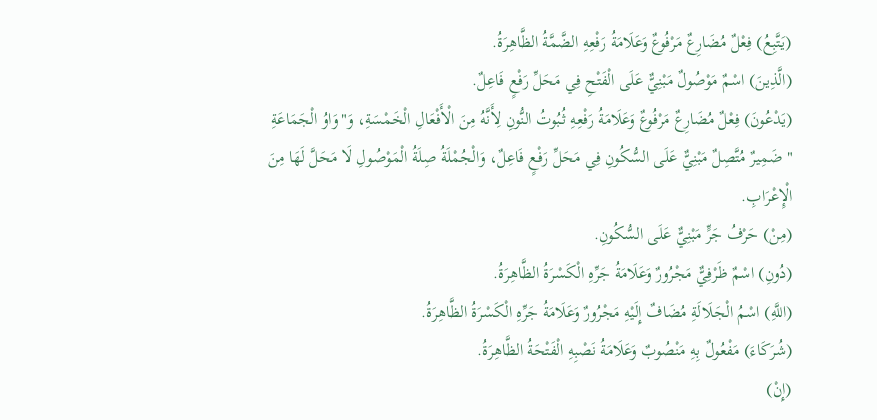(يَتَّبِعُ) فِعْلٌ مُضَارِعٌ مَرْفُوعٌ وَعَلَامَةُ رَفْعِهِ الضَّمَّةُ الظَّاهِرَةُ.
(الَّذِينَ) اسْمٌ مَوْصُولٌ مَبْنِيٌّ عَلَى الْفَتْحِ فِي مَحَلِّ رَفْعٍ فَاعِلٌ.
(يَدْعُونَ) فِعْلٌ مُضَارِعٌ مَرْفُوعٌ وَعَلَامَةُ رَفْعِهِ ثُبُوتُ النُّونِ لِأَنَّهُ مِنَ الْأَفْعَالِ الْخَمْسَةِ، وَ"وَاوُ الْجَمَاعَةِ " ضَمِيرٌ مُتَّصِلٌ مَبْنِيٌّ عَلَى السُّكُونِ فِي مَحَلِّ رَفْعٍ فَاعِلٌ، وَالْجُمْلَةُ صِلَةُ الْمَوْصُولِ لَا مَحَلَّ لَهَا مِنَ الْإِعْرَابِ.
(مِنْ) حَرْفُ جَرٍّ مَبْنِيٌّ عَلَى السُّكُونِ.
(دُونِ) اسْمٌ ظَرْفِيٌّ مَجْرُورٌ وَعَلَامَةُ جَرِّهِ الْكَسْرَةُ الظَّاهِرَةُ.
(اللَّهِ) اسْمُ الْجَلَالَةِ مُضَافٌ إِلَيْهِ مَجْرُورٌ وَعَلَامَةُ جَرِّهِ الْكَسْرَةُ الظَّاهِرَةُ.
(شُرَكَاءَ) مَفْعُولٌ بِهِ مَنْصُوبٌ وَعَلَامَةُ نَصْبِهِ الْفَتْحَةُ الظَّاهِرَةُ.
(إِنْ)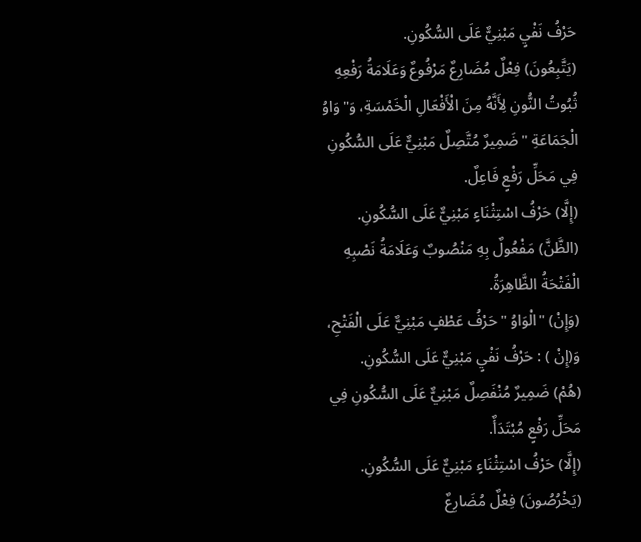حَرْفُ نَفْيٍ مَبْنِيٌّ عَلَى السُّكُونِ.
(يَتَّبِعُونَ) فِعْلٌ مُضَارِعٌ مَرْفُوعٌ وَعَلَامَةُ رَفْعِهِ ثُبُوتُ النُّونِ لِأَنَّهُ مِنَ الْأَفْعَالِ الْخَمْسَةِ، وَ"وَاوُ الْجَمَاعَةِ " ضَمِيرٌ مُتَّصِلٌ مَبْنِيٌّ عَلَى السُّكُونِ فِي مَحَلِّ رَفْعٍ فَاعِلٌ.
(إِلَّا) حَرْفُ اسْتِثْنَاءٍ مَبْنِيٌّ عَلَى السُّكُونِ.
(الظَّنَّ) مَفْعُولٌ بِهِ مَنْصُوبٌ وَعَلَامَةُ نَصْبِهِ الْفَتْحَةُ الظَّاهِرَةُ.
(وَإِنْ) "الْوَاوُ " حَرْفُ عَطْفٍ مَبْنِيٌّ عَلَى الْفَتْحِ، وَ(إِنْ ) : حَرْفُ نَفْيٍ مَبْنِيٌّ عَلَى السُّكُونِ.
(هُمْ) ضَمِيرٌ مُنْفَصِلٌ مَبْنِيٌّ عَلَى السُّكُونِ فِي مَحَلِّ رَفْعٍ مُبْتَدَأٌ.
(إِلَّا) حَرْفُ اسْتِثْنَاءٍ مَبْنِيٌّ عَلَى السُّكُونِ.
(يَخْرُصُونَ) فِعْلٌ مُضَارِعٌ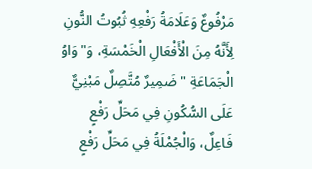مَرْفُوعٌ وَعَلَامَةُ رَفْعِهِ ثُبُوتُ النُّونِ لِأَنَّهُ مِنَ الْأَفْعَالِ الْخَمْسَةِ، وَ"وَاوُ الْجَمَاعَةِ " ضَمِيرٌ مُتَّصِلٌ مَبْنِيٌّ عَلَى السُّكُونِ فِي مَحَلِّ رَفْعٍ فَاعِلٌ، وَالْجُمْلَةُ فِي مَحَلِّ رَفْعٍ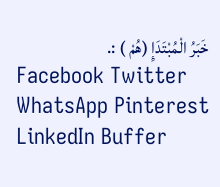خَبَرُ الْمُبْتَدَإِ (هُمْ ) :.
Facebook Twitter WhatsApp Pinterest LinkedIn Buffer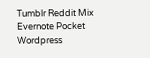Tumblr Reddit Mix Evernote Pocket Wordpress